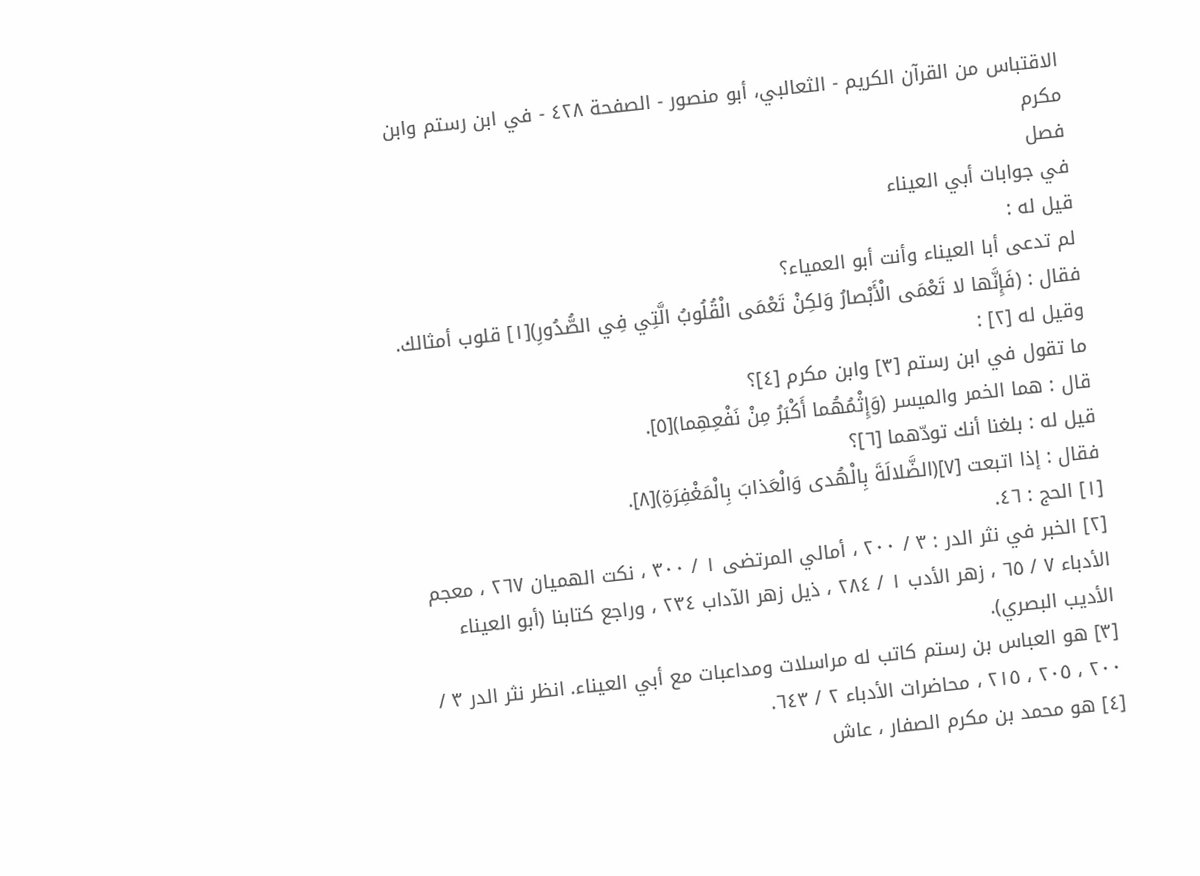الاقتباس من القرآن الکریم - الثعالبي، أبو منصور - الصفحة ٤٢٨ - في ابن رستم وابن مكرم
فصل
في جوابات أبي العيناء
قيل له :
لم تدعى أبا العيناء وأنت أبو العمياء؟
فقال : (فَإِنَّها لا تَعْمَى الْأَبْصارُ وَلكِنْ تَعْمَى الْقُلُوبُ الَّتِي فِي الصُّدُورِ)[١] قلوب أمثالك.
وقيل له [٢] :
ما تقول في ابن رستم [٣] وابن مكرم [٤]؟
قال : هما الخمر والميسر (وَإِثْمُهُما أَكْبَرُ مِنْ نَفْعِهِما)[٥].
قيل له : بلغنا أنك تودّهما [٦]؟
فقال : إذا اتبعت [٧](الضَّلالَةَ بِالْهُدى وَالْعَذابَ بِالْمَغْفِرَةِ)[٨].
[١] الحج : ٤٦.
[٢] الخبر في نثر الدر : ٣ / ٢٠٠ ، أمالي المرتضى ١ / ٣٠٠ ، نكت الهميان ٢٦٧ ، معجم الأدباء ٧ / ٦٥ ، زهر الأدب ١ / ٢٨٤ ، ذيل زهر الآداب ٢٣٤ ، وراجع كتابنا (أبو العيناء الأديب البصري).
[٣] هو العباس بن رستم كاتب له مراسلات ومداعبات مع أبي العيناء. انظر نثر الدر ٣ / ٢٠٠ ، ٢٠٥ ، ٢١٥ ، محاضرات الأدباء ٢ / ٦٤٣.
[٤] هو محمد بن مكرم الصفار ، عاش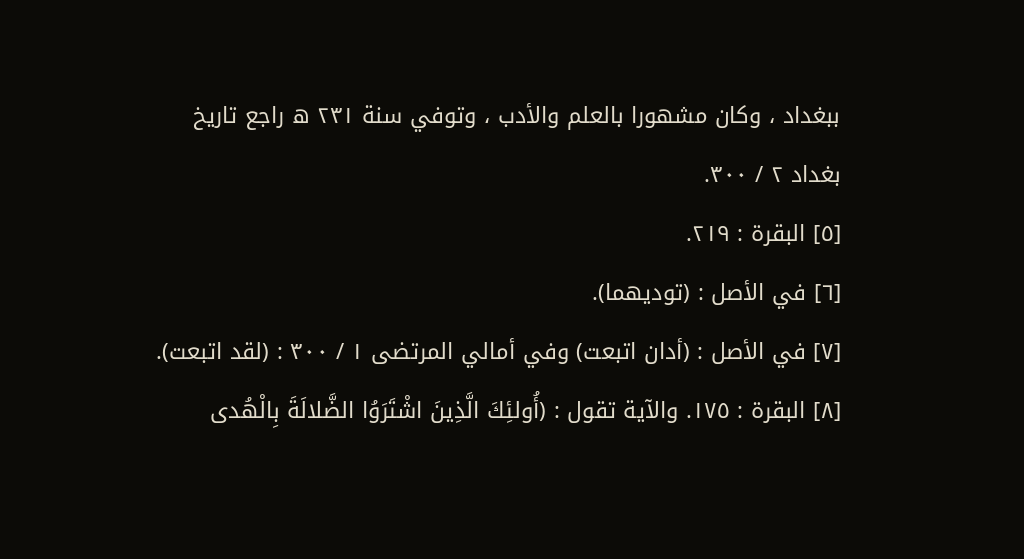ببغداد ، وكان مشهورا بالعلم والأدب ، وتوفي سنة ٢٣١ ه راجع تاريخ بغداد ٢ / ٣٠٠.
[٥] البقرة : ٢١٩.
[٦] في الأصل : (توديهما).
[٧] في الأصل : (أدان اتبعت) وفي أمالي المرتضى ١ / ٣٠٠ : (لقد اتبعت).
[٨] البقرة : ١٧٥. والآية تقول : (أُولئِكَ الَّذِينَ اشْتَرَوُا الضَّلالَةَ بِالْهُدى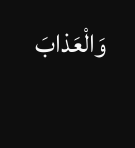وَالْعَذابَ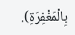بِالْمَغْفِرَةِ).